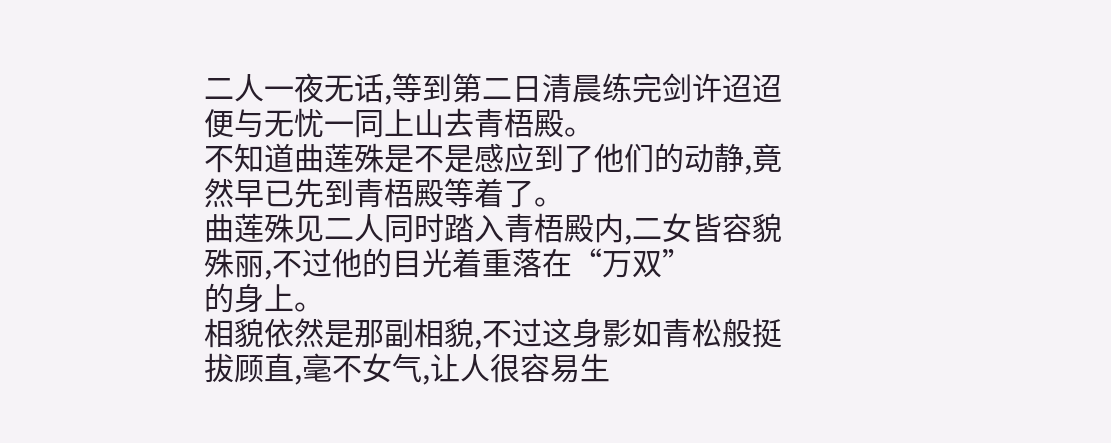二人一夜无话,等到第二日清晨练完剑许迢迢便与无忧一同上山去青梧殿。
不知道曲莲殊是不是感应到了他们的动静,竟然早已先到青梧殿等着了。
曲莲殊见二人同时踏入青梧殿内,二女皆容貌殊丽,不过他的目光着重落在“万双”
的身上。
相貌依然是那副相貌,不过这身影如青松般挺拔顾直,毫不女气,让人很容易生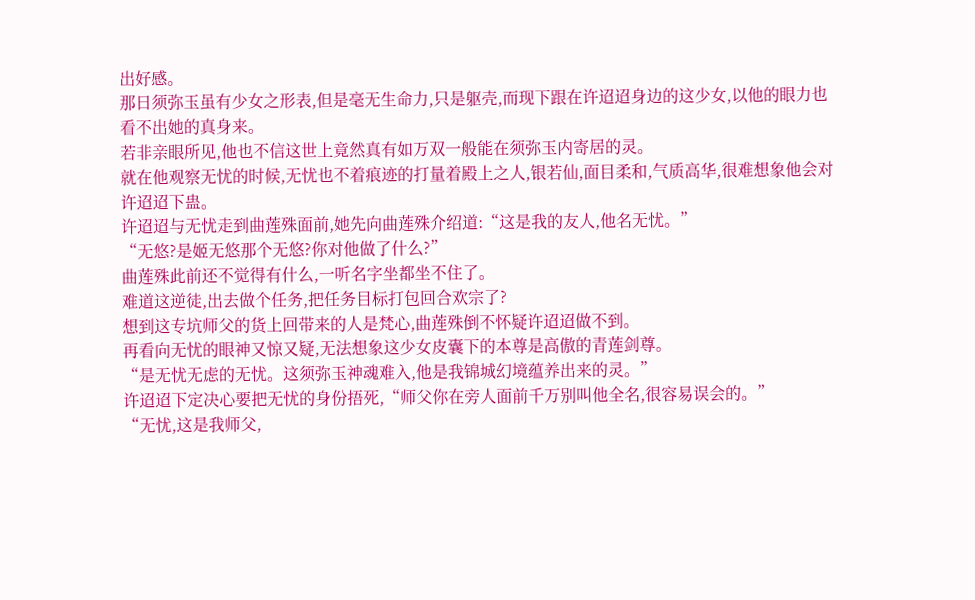出好感。
那日须弥玉虽有少女之形表,但是毫无生命力,只是躯壳,而现下跟在许迢迢身边的这少女,以他的眼力也看不出她的真身来。
若非亲眼所见,他也不信这世上竟然真有如万双一般能在须弥玉内寄居的灵。
就在他观察无忧的时候,无忧也不着痕迹的打量着殿上之人,银若仙,面目柔和,气质高华,很难想象他会对许迢迢下蛊。
许迢迢与无忧走到曲莲殊面前,她先向曲莲殊介绍道:“这是我的友人,他名无忧。”
“无悠?是姬无悠那个无悠?你对他做了什么?”
曲莲殊此前还不觉得有什么,一听名字坐都坐不住了。
难道这逆徒,出去做个任务,把任务目标打包回合欢宗了?
想到这专坑师父的货上回带来的人是梵心,曲莲殊倒不怀疑许迢迢做不到。
再看向无忧的眼神又惊又疑,无法想象这少女皮囊下的本尊是高傲的青莲剑尊。
“是无忧无虑的无忧。这须弥玉神魂难入,他是我锦城幻境蕴养出来的灵。”
许迢迢下定决心要把无忧的身份捂死,“师父你在旁人面前千万别叫他全名,很容易误会的。”
“无忧,这是我师父,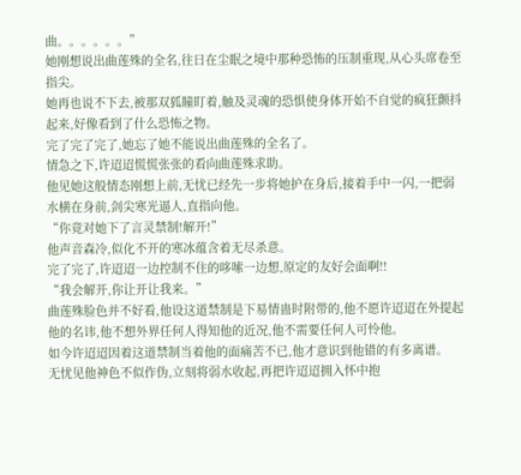曲。。。。。。”
她刚想说出曲莲殊的全名,往日在尘眠之境中那种恐怖的压制重现,从心头席卷至指尖。
她再也说不下去,被那双狐瞳盯着,触及灵魂的恐惧使身体开始不自觉的疯狂颤抖起来,好像看到了什么恐怖之物。
完了完了完了,她忘了她不能说出曲莲殊的全名了。
情急之下,许迢迢慌慌张张的看向曲莲殊求助。
他见她这般情态刚想上前,无忧已经先一步将她护在身后,接着手中一闪,一把弱水横在身前,剑尖寒光逼人,直指向他。
“你竟对她下了言灵禁制!解开!”
他声音森冷,似化不开的寒冰蕴含着无尽杀意。
完了完了,许迢迢一边控制不住的哆嗦一边想,原定的友好会面啊!!
“我会解开,你让开让我来。”
曲莲殊脸色并不好看,他设这道禁制是下易情蛊时附带的,他不愿许迢迢在外提起他的名讳,他不想外界任何人得知他的近况,他不需要任何人可怜他。
如今许迢迢因着这道禁制当着他的面痛苦不已,他才意识到他错的有多离谱。
无忧见他神色不似作伪,立刻将弱水收起,再把许迢迢拥入怀中抱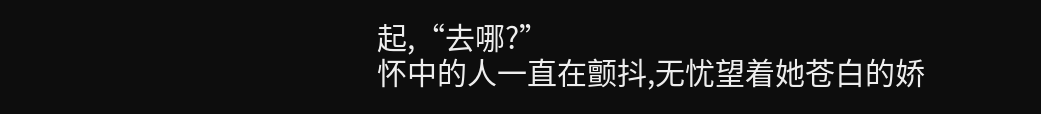起,“去哪?”
怀中的人一直在颤抖,无忧望着她苍白的娇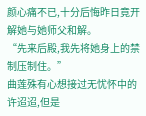颜心痛不已,十分后悔昨日竟开解她与她师父和解。
“先来后殿,我先将她身上的禁制压制住。”
曲莲殊有心想接过无忧怀中的许迢迢,但是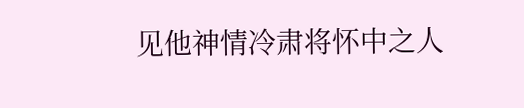见他神情冷肃将怀中之人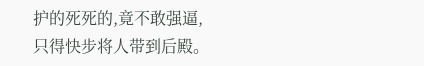护的死死的,竟不敢强逼,只得快步将人带到后殿。